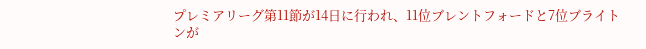プレミアリーグ第11節が14日に行われ、11位ブレントフォードと7位ブライトンが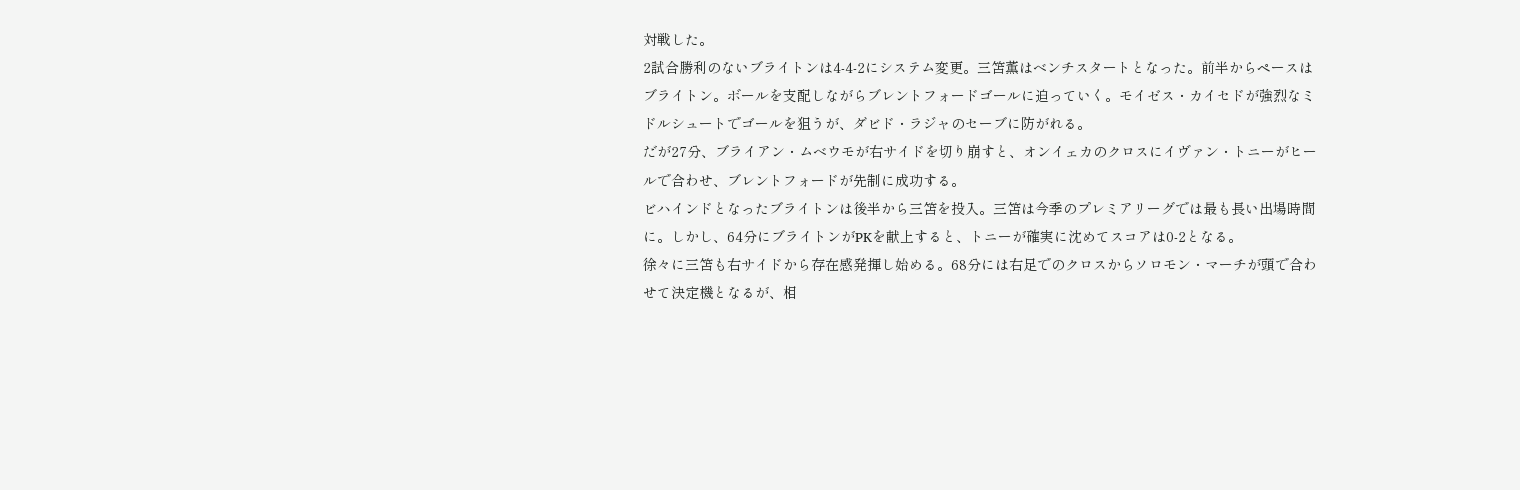対戦した。
2試合勝利のないブライトンは4-4-2にシステム変更。三笘薫はベンチスタートとなった。前半からペースはブライトン。ボールを支配しながらブレントフォードゴールに迫っていく。モイゼス・カイセドが強烈なミドルシュートでゴールを狙うが、ダビド・ラジャのセーブに防がれる。
だが27分、ブライアン・ムベウモが右サイドを切り崩すと、オンイェカのクロスにイヴァン・トニーがヒールで合わせ、ブレントフォードが先制に成功する。
ビハインドとなったブライトンは後半から三笘を投入。三笘は今季のプレミアリーグでは最も長い出場時間に。しかし、64分にブライトンがPKを献上すると、トニーが確実に沈めてスコアは0-2となる。
徐々に三笘も右サイドから存在感発揮し始める。68分には右足でのクロスからソロモン・マーチが頭で合わせて決定機となるが、相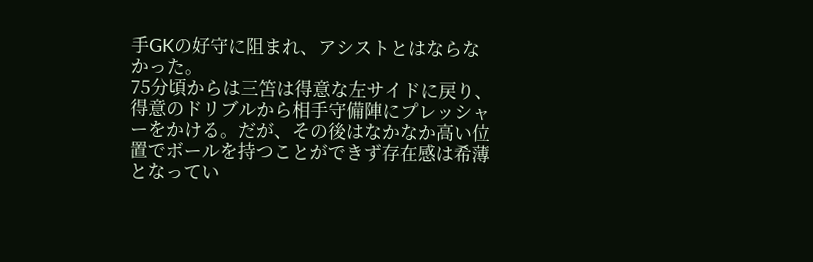手GKの好守に阻まれ、アシストとはならなかった。
75分頃からは三笘は得意な左サイドに戻り、得意のドリブルから相手守備陣にプレッシャーをかける。だが、その後はなかなか高い位置でボールを持つことができず存在感は希薄となってい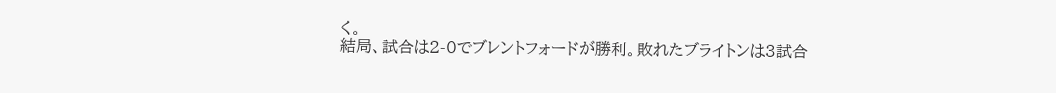く。
結局、試合は2-0でブレントフォードが勝利。敗れたブライトンは3試合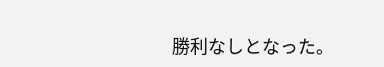勝利なしとなった。